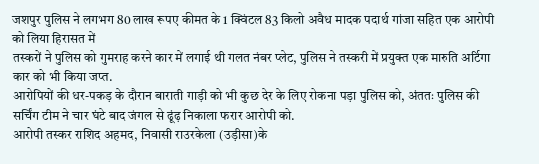जशपुर पुलिस ने लगभग 80 लाख रूपए कीमत के 1 क्विंटल 83 किलो अवैध मादक पदार्थ गांजा सहित एक आरोपी को लिया हिरासत में
तस्करों ने पुलिस को गुमराह करने कार में लगाई थी गलत नंबर प्लेट, पुलिस ने तस्करी में प्रयुक्त एक मारुति अर्टिगा कार को भी किया जप्त.
आरोपियों की धर-पकड़ के दौरान बाराती गाड़ी को भी कुछ देर के लिए रोकना पड़ा पुलिस को, अंततः पुलिस की सर्चिंग टीम ने चार घंटे बाद जंगल से ढूंढ़ निकाला फरार आरोपी को.
आरोपी तस्कर राशिद अहमद, निवासी राउरकेला (उड़ीसा)के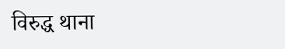विरुद्ध थाना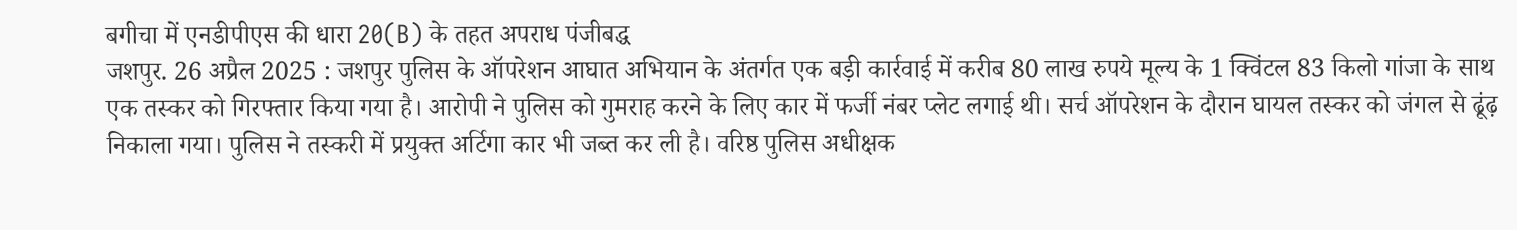बगीचा में एनडीपीएस की धारा 20(B) के तहत अपराध पंजीबद्ध
जशपुर. 26 अप्रैल 2025 : जशपुर पुलिस के ऑपरेशन आघात अभियान के अंतर्गत एक बड़ी कार्रवाई में करीब 80 लाख रुपये मूल्य के 1 क्विंटल 83 किलो गांजा के साथ एक तस्कर को गिरफ्तार किया गया है। आरोपी ने पुलिस को गुमराह करने के लिए कार में फर्जी नंबर प्लेट लगाई थी। सर्च ऑपरेशन के दौरान घायल तस्कर को जंगल से ढूंढ़ निकाला गया। पुलिस ने तस्करी में प्रयुक्त अर्टिगा कार भी जब्त कर ली है। वरिष्ठ पुलिस अधीक्षक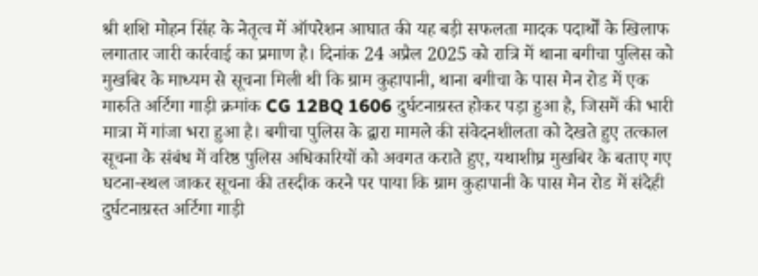श्री शशि मोहन सिंह के नेतृत्व में ऑपरेशन आघात की यह बड़ी सफलता मादक पदार्थों के खिलाफ लगातार जारी कार्रवाई का प्रमाण है। दिनांक 24 अप्रैल 2025 को रात्रि में थाना बगीचा पुलिस को मुखबिर के माध्यम से सूचना मिली थी कि ग्राम कुहापानी, थाना बगीचा के पास मेन रोड में एक मारुति अर्टिगा गाड़ी क्रमांक CG 12BQ 1606 दुर्घटनाग्रस्त होकर पड़ा हुआ है, जिसमें की भारी मात्रा में गांजा भरा हुआ है। बगीचा पुलिस के द्वारा मामले की संवेदनशीलता को देखते हुए तत्काल सूचना के संबंध में वरिष्ठ पुलिस अधिकारियों को अवगत कराते हुए, यथाशीघ्र मुखबिर के बताए गए घटना-स्थल जाकर सूचना की तस्दीक करने पर पाया कि ग्राम कुहापानी के पास मेन रोड में संदेही दुर्घटनाग्रस्त अर्टिगा गाड़ी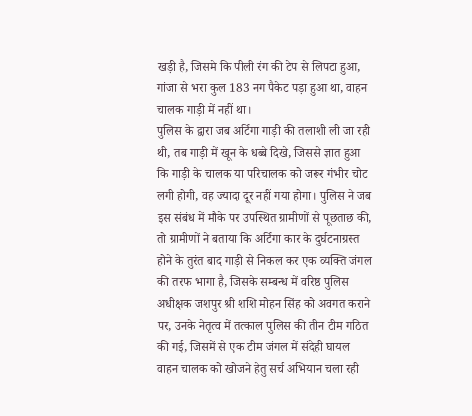खड़ी है, जिसमे कि पीली रंग की टेप से लिपटा हुआ, गांजा से भरा कुल 183 नग पैकेट पड़ा हुआ था, वाहन चालक गाड़ी में नहीं था।
पुलिस के द्वारा जब अर्टिगा गाड़ी की तलाशी ली जा रही थी, तब गाड़ी में खून के धब्बे दिखे, जिससे ज्ञात हुआ कि गाड़ी के चालक या परिचालक को जरूर गंभीर चोट लगी होगी, वह ज्यादा दूर नहीं गया होगा। पुलिस ने जब इस संबंध में मौके पर उपस्थित ग्रामीणों से पूछताछ की, तो ग्रामीणों ने बताया कि अर्टिगा कार के दुर्घटनाग्रस्त होने के तुरंत बाद गाड़ी से निकल कर एक व्यक्ति जंगल की तरफ भागा है, जिसके सम्बन्ध में वरिष्ठ पुलिस अधीक्षक जशपुर श्री शशि मोहन सिंह को अवगत कराने पर, उनके नेतृत्व में तत्काल पुलिस की तीन टीम गठित की गई, जिसमें से एक टीम जंगल में संदेही घायल वाहन चालक को खोजने हेतु सर्च अभियान चला रही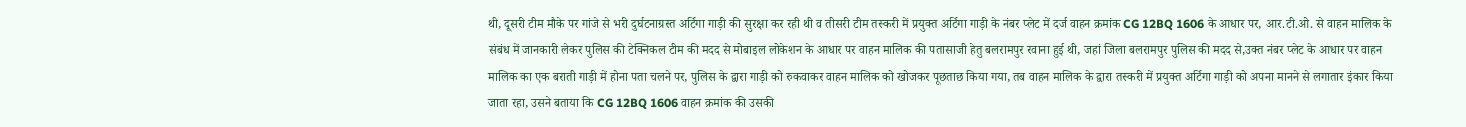थी, दूसरी टीम मौके पर गांजे से भरी दुर्घटनाग्रस्त अर्टिगा गाड़ी की सुरक्षा कर रही थी व तीसरी टीम तस्करी में प्रयुक्त अर्टिगा गाड़ी के नंबर प्लेट में दर्ज वाहन क्रमांक CG 12BQ 1606 के आधार पर, आर.टी.ओ. से वाहन मालिक के संबंध में जानकारी लेकर पुलिस की टेक्निकल टीम की मदद से मोबाइल लोकेशन के आधार पर वाहन मालिक की पतासाजी हेतु बलरामपुर रवाना हुई थी, जहां जिला बलरामपुर पुलिस की मदद से,उक्त नंबर प्लेट के आधार पर वाहन मालिक का एक बराती गाड़ी में होना पता चलने पर, पुलिस के द्वारा गाड़ी को रुकवाकर वाहन मालिक को खोजकर पूछताछ किया गया, तब वाहन मालिक के द्वारा तस्करी में प्रयुक्त अर्टिगा गाड़ी को अपना मानने से लगातार इंकार किया जाता रहा, उसने बताया कि CG 12BQ 1606 वाहन क्रमांक की उसकी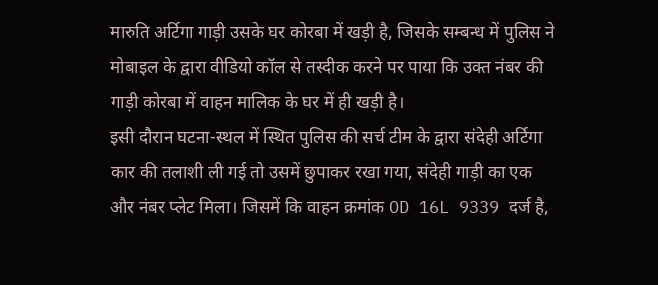मारुति अर्टिगा गाड़ी उसके घर कोरबा में खड़ी है, जिसके सम्बन्ध में पुलिस ने मोबाइल के द्वारा वीडियो कॉल से तस्दीक करने पर पाया कि उक्त नंबर की गाड़ी कोरबा में वाहन मालिक के घर में ही खड़ी है।
इसी दौरान घटना-स्थल में स्थित पुलिस की सर्च टीम के द्वारा संदेही अर्टिगा कार की तलाशी ली गई तो उसमें छुपाकर रखा गया, संदेही गाड़ी का एक और नंबर प्लेट मिला। जिसमें कि वाहन क्रमांक OD 16L 9339 दर्ज है,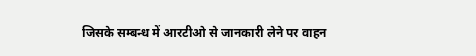जिसके सम्बन्ध में आरटीओ से जानकारी लेने पर वाहन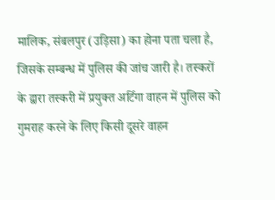मालिक, संबलपुर (उड़िसा) का होना पता चला है, जिसके सम्बन्ध में पुलिस की जांच जारी है। तस्करों के द्वारा तस्करी में प्रयुक्त अर्टिगा वाहन में पुलिस को गुमराह करने के लिए किसी दूसरे वाहन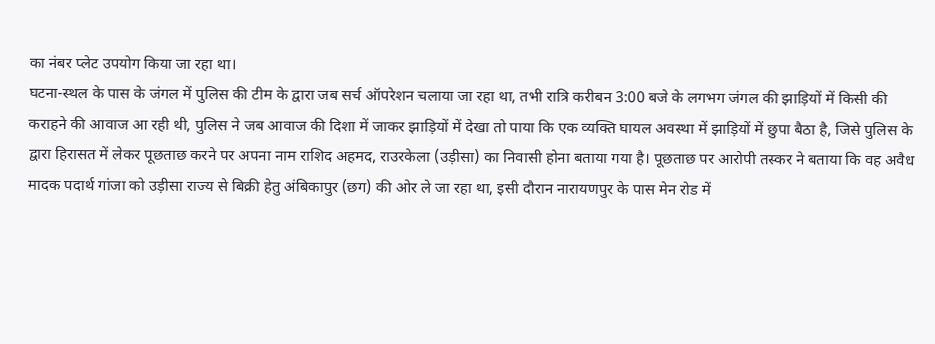का नंबर प्लेट उपयोग किया जा रहा था।
घटना-स्थल के पास के जंगल में पुलिस की टीम के द्वारा जब सर्च ऑपरेशन चलाया जा रहा था, तभी रात्रि करीबन 3:00 बजे के लगभग जंगल की झाड़ियों में किसी की कराहने की आवाज आ रही थी, पुलिस ने जब आवाज की दिशा में जाकर झाड़ियों में देखा तो पाया कि एक व्यक्ति घायल अवस्था में झाड़ियों में छुपा बैठा है, जिसे पुलिस के द्वारा हिरासत में लेकर पूछताछ करने पर अपना नाम राशिद अहमद, राउरकेला (उड़ीसा) का निवासी होना बताया गया है। पूछताछ पर आरोपी तस्कर ने बताया कि वह अवैध मादक पदार्थ गांजा को उड़ीसा राज्य से बिक्री हेतु अंबिकापुर (छग) की ओर ले जा रहा था, इसी दौरान नारायणपुर के पास मेन रोड में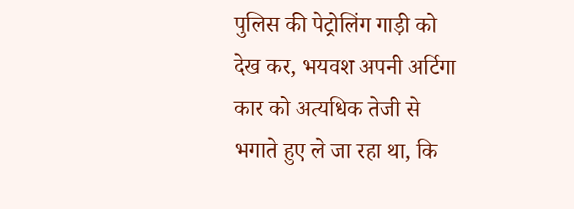पुलिस की पेट्रोलिंग गाड़ी को देख कर, भयवश अपनी अर्टिगा कार को अत्यधिक तेजी से भगाते हुए ले जा रहा था, कि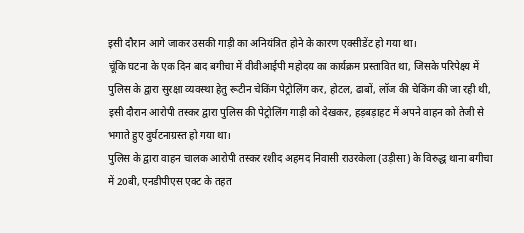इसी दौरान आगे जाकर उसकी गाड़ी का अनियंत्रित होने के कारण एक्सीडेंट हो गया था।
चूंकि घटना के एक दिन बाद बगीचा में वीवीआईपी महोदय का कार्यक्रम प्रस्तावित था, जिसके परिपेक्ष्य में पुलिस के द्वारा सुरक्षा व्यवस्था हेतु रूटीन चेकिंग पेट्रोलिंग कर, होटल, ढाबों, लॉज की चेकिंग की जा रही थी, इसी दौरान आरोपी तस्कर द्वारा पुलिस की पेट्रोलिंग गाड़ी को देखकर, हड़बड़ाहट में अपने वाहन को तेजी से भगाते हुए दुर्घटनाग्रस्त हो गया था।
पुलिस के द्वारा वाहन चालक आरोपी तस्कर रशीद अहमद निवासी राउरकेला (उड़ीसा) के विरुद्ध थाना बगीचा में 20बी, एनडीपीएस एक्ट के तहत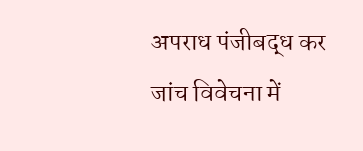अपराध पंजीबद्ध कर जांच विवेचना में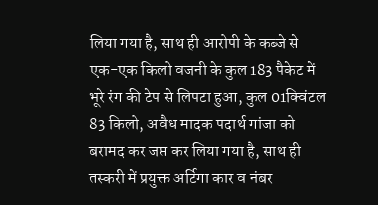लिया गया है, साथ ही आरोपी के कब्जे से एक-एक किलो वजनी के कुल 183 पैकेट में भूरे रंग की टेप से लिपटा हुआ, कुल 01क्विंटल 83 किलो, अवैध मादक पदार्थ गांजा को बरामद कर जप्त कर लिया गया है, साथ ही तस्करी में प्रयुक्त अर्टिगा कार व नंबर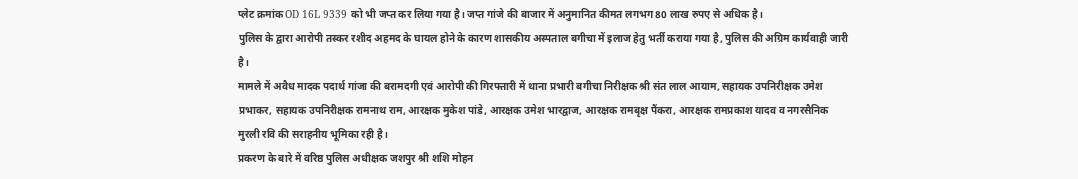प्लेट क्रमांक OD 16L 9339 को भी जप्त कर लिया गया है। जप्त गांजे की बाजार में अनुमानित कीमत लगभग 80 लाख रुपए से अधिक है।
पुलिस के द्वारा आरोपी तस्कर रशीद अहमद के घायल होने के कारण शासकीय अस्पताल बगीचा में इलाज हेतु भर्ती कराया गया है, पुलिस की अग्रिम कार्यवाही जारी है।
मामले में अवैध मादक पदार्थ गांजा की बरामदगी एवं आरोपी की गिरफ्तारी में थाना प्रभारी बगीचा निरीक्षक श्री संत लाल आयाम, सहायक उपनिरीक्षक उमेश प्रभाकर, सहायक उपनिरीक्षक रामनाथ राम, आरक्षक मुकेश पांडे, आरक्षक उमेश भारद्वाज, आरक्षक रामबृक्ष पैंकरा, आरक्षक रामप्रकाश यादव व नगरसैनिक मुरली रवि की सराहनीय भूमिका रही है।
प्रकरण के बारे में वरिष्ठ पुलिस अधीक्षक जशपुर श्री शशि मोहन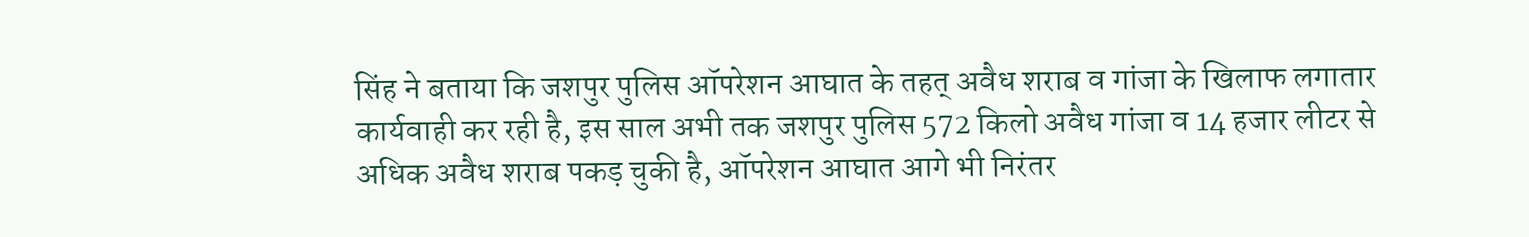सिंह ने बताया कि जशपुर पुलिस ऑपरेशन आघात के तहत् अवैध शराब व गांजा के खिलाफ लगातार कार्यवाही कर रही है, इस साल अभी तक जशपुर पुलिस 572 किलो अवैध गांजा व 14 हजार लीटर से अधिक अवैध शराब पकड़ चुकी है, ऑपरेशन आघात आगे भी निरंतर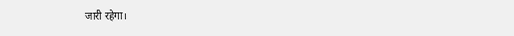जारी रहेगा।